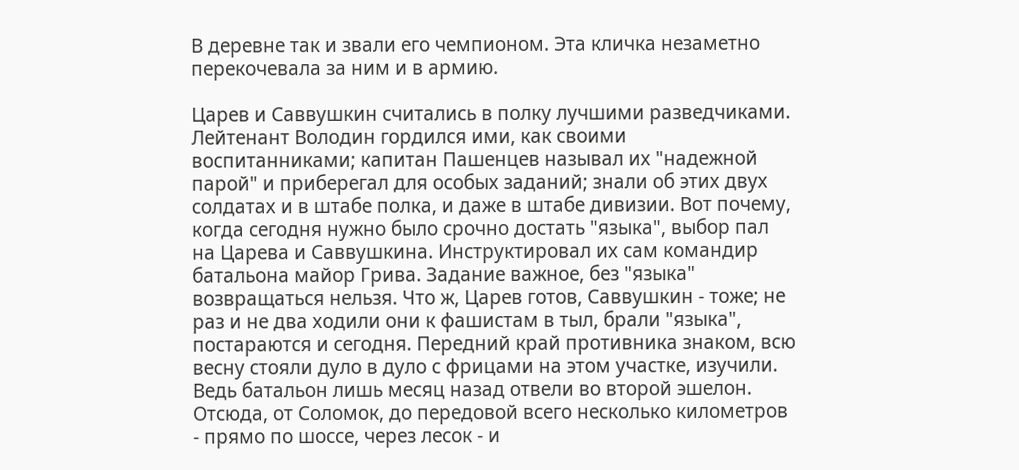В деревне так и звали его чемпионом. Эта кличка незаметно перекочевала за ним и в армию.

Царев и Саввушкин считались в полку лучшими разведчиками. Лейтенант Володин гордился ими, как своими воспитанниками; капитан Пашенцев называл их "надежной парой" и приберегал для особых заданий; знали об этих двух солдатах и в штабе полка, и даже в штабе дивизии. Вот почему, когда сегодня нужно было срочно достать "языка", выбор пал на Царева и Саввушкина. Инструктировал их сам командир батальона майор Грива. Задание важное, без "языка" возвращаться нельзя. Что ж, Царев готов, Саввушкин - тоже; не раз и не два ходили они к фашистам в тыл, брали "языка", постараются и сегодня. Передний край противника знаком, всю весну стояли дуло в дуло с фрицами на этом участке, изучили. Ведь батальон лишь месяц назад отвели во второй эшелон. Отсюда, от Соломок, до передовой всего несколько километров - прямо по шоссе, через лесок - и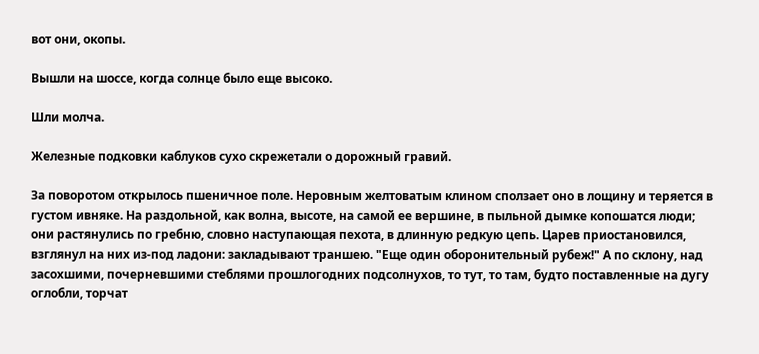вот они, окопы.

Вышли на шоссе, когда солнце было еще высоко.

Шли молча.

Железные подковки каблуков сухо скрежетали о дорожный гравий.

За поворотом открылось пшеничное поле. Неровным желтоватым клином сползает оно в лощину и теряется в густом ивняке. На раздольной, как волна, высоте, на самой ее вершине, в пыльной дымке копошатся люди; они растянулись по гребню, словно наступающая пехота, в длинную редкую цепь. Царев приостановился, взглянул на них из-под ладони: закладывают траншею. "Еще один оборонительный рубеж!" А по склону, над засохшими, почерневшими стеблями прошлогодних подсолнухов, то тут, то там, будто поставленные на дугу оглобли, торчат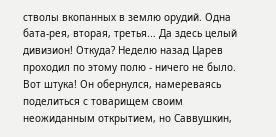стволы вкопанных в землю орудий. Одна бата-рея, вторая, третья... Да здесь целый дивизион! Откуда? Неделю назад Царев проходил по этому полю - ничего не было. Вот штука! Он обернулся, намереваясь поделиться с товарищем своим неожиданным открытием, но Саввушкин,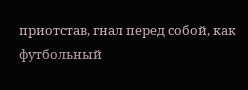приотстав, гнал перед собой, как футбольный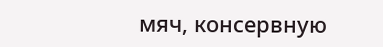мяч, консервную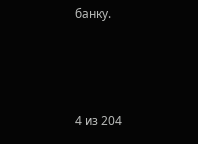банку.



4 из 204